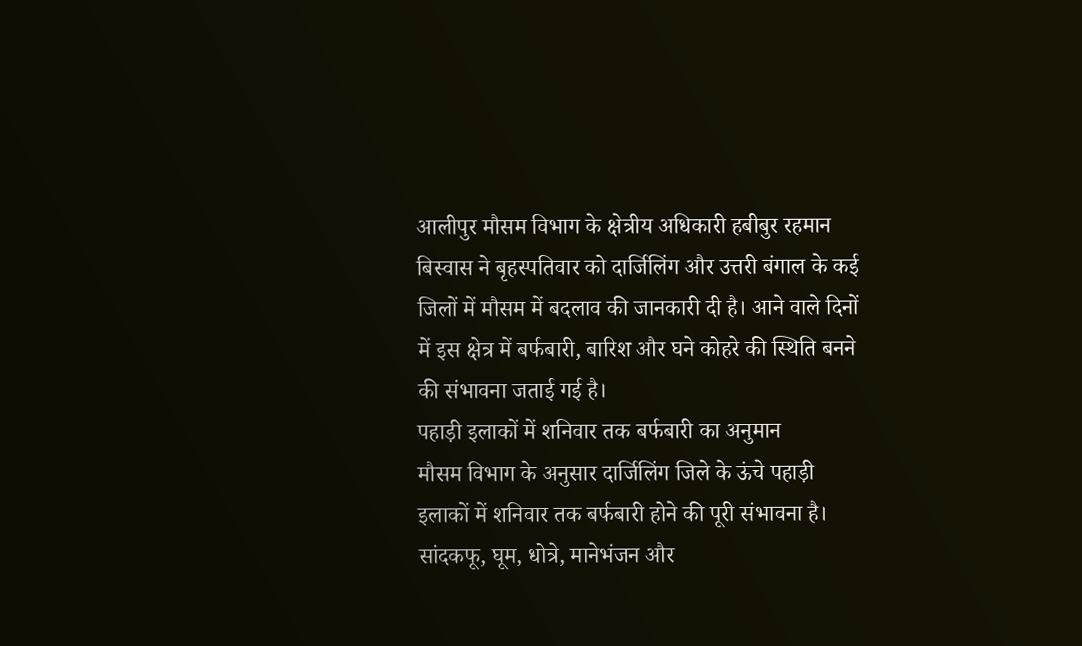आलीपुर मौसम विभाग के क्षेत्रीय अधिकारी हबीबुर रहमान बिस्वास ने बृहस्पतिवार को दार्जिलिंग और उत्तरी बंगाल के कई जिलों में मौसम में बदलाव की जानकारी दी है। आने वाले दिनों में इस क्षेत्र में बर्फबारी, बारिश और घने कोहरे की स्थिति बनने की संभावना जताई गई है।
पहाड़ी इलाकों में शनिवार तक बर्फबारी का अनुमान
मौसम विभाग के अनुसार दार्जिलिंग जिले के ऊंचे पहाड़ी इलाकों में शनिवार तक बर्फबारी होने की पूरी संभावना है। सांदकफू, घूम, धोत्रे, मानेभंजन और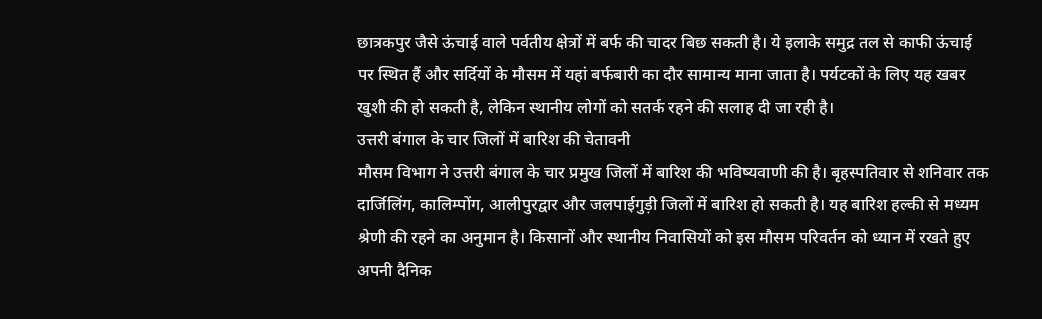छात्रकपुर जैसे ऊंचाई वाले पर्वतीय क्षेत्रों में बर्फ की चादर बिछ सकती है। ये इलाके समुद्र तल से काफी ऊंचाई पर स्थित हैं और सर्दियों के मौसम में यहां बर्फबारी का दौर सामान्य माना जाता है। पर्यटकों के लिए यह खबर खुशी की हो सकती है, लेकिन स्थानीय लोगों को सतर्क रहने की सलाह दी जा रही है।
उत्तरी बंगाल के चार जिलों में बारिश की चेतावनी
मौसम विभाग ने उत्तरी बंगाल के चार प्रमुख जिलों में बारिश की भविष्यवाणी की है। बृहस्पतिवार से शनिवार तक दार्जिलिंग, कालिम्पोंग, आलीपुरद्वार और जलपाईगुड़ी जिलों में बारिश हो सकती है। यह बारिश हल्की से मध्यम श्रेणी की रहने का अनुमान है। किसानों और स्थानीय निवासियों को इस मौसम परिवर्तन को ध्यान में रखते हुए अपनी दैनिक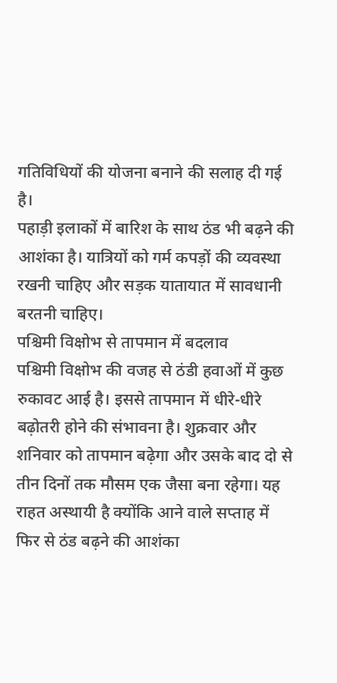गतिविधियों की योजना बनाने की सलाह दी गई है।
पहाड़ी इलाकों में बारिश के साथ ठंड भी बढ़ने की आशंका है। यात्रियों को गर्म कपड़ों की व्यवस्था रखनी चाहिए और सड़क यातायात में सावधानी बरतनी चाहिए।
पश्चिमी विक्षोभ से तापमान में बदलाव
पश्चिमी विक्षोभ की वजह से ठंडी हवाओं में कुछ रुकावट आई है। इससे तापमान में धीरे-धीरे बढ़ोतरी होने की संभावना है। शुक्रवार और शनिवार को तापमान बढ़ेगा और उसके बाद दो से तीन दिनों तक मौसम एक जैसा बना रहेगा। यह राहत अस्थायी है क्योंकि आने वाले सप्ताह में फिर से ठंड बढ़ने की आशंका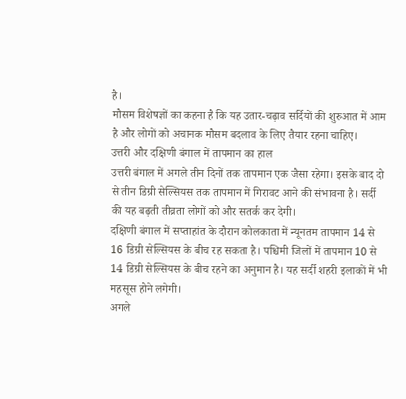है।
मौसम विशेषज्ञों का कहना है कि यह उतार-चढ़ाव सर्दियों की शुरुआत में आम है और लोगों को अचानक मौसम बदलाव के लिए तैयार रहना चाहिए।
उत्तरी और दक्षिणी बंगाल में तापमान का हाल
उत्तरी बंगाल में अगले तीन दिनों तक तापमान एक जैसा रहेगा। इसके बाद दो से तीन डिग्री सेल्सियस तक तापमान में गिरावट आने की संभावना है। सर्दी की यह बढ़ती तीव्रता लोगों को और सतर्क कर देगी।
दक्षिणी बंगाल में सप्ताहांत के दौरान कोलकाता में न्यूनतम तापमान 14 से 16 डिग्री सेल्सियस के बीच रह सकता है। पश्चिमी जिलों में तापमान 10 से 14 डिग्री सेल्सियस के बीच रहने का अनुमान है। यह सर्दी शहरी इलाकों में भी महसूस होने लगेगी।
अगले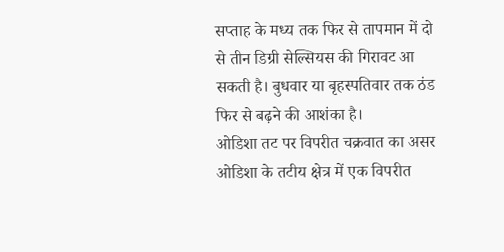सप्ताह के मध्य तक फिर से तापमान में दो से तीन डिग्री सेल्सियस की गिरावट आ सकती है। बुधवार या बृहस्पतिवार तक ठंड फिर से बढ़ने की आशंका है।
ओडिशा तट पर विपरीत चक्रवात का असर
ओडिशा के तटीय क्षेत्र में एक विपरीत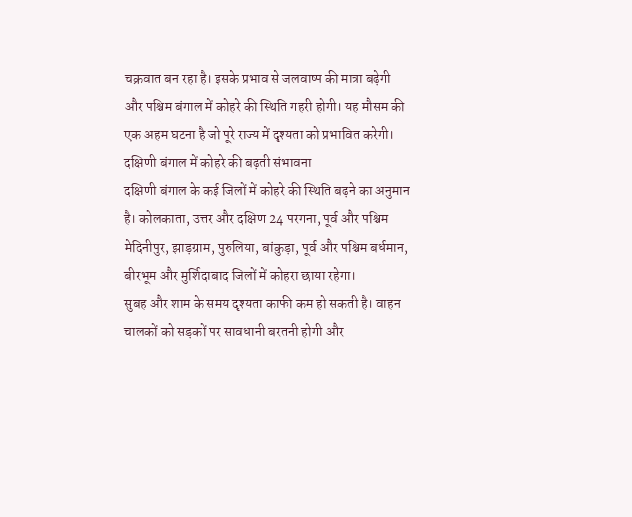चक्रवात बन रहा है। इसके प्रभाव से जलवाष्प की मात्रा बढ़ेगी और पश्चिम बंगाल में कोहरे की स्थिति गहरी होगी। यह मौसम की एक अहम घटना है जो पूरे राज्य में दृश्यता को प्रभावित करेगी।
दक्षिणी बंगाल में कोहरे की बढ़ती संभावना
दक्षिणी बंगाल के कई जिलों में कोहरे की स्थिति बढ़ने का अनुमान है। कोलकाता, उत्तर और दक्षिण 24 परगना, पूर्व और पश्चिम मेदिनीपुर, झाड़ग्राम, पुरुलिया, बांकुड़ा, पूर्व और पश्चिम बर्धमान, बीरभूम और मुर्शिदाबाद जिलों में कोहरा छाया रहेगा।
सुबह और शाम के समय दृश्यता काफी कम हो सकती है। वाहन चालकों को सड़कों पर सावधानी बरतनी होगी और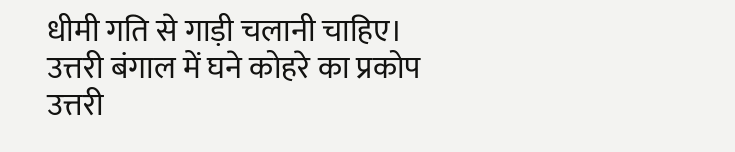धीमी गति से गाड़ी चलानी चाहिए।
उत्तरी बंगाल में घने कोहरे का प्रकोप
उत्तरी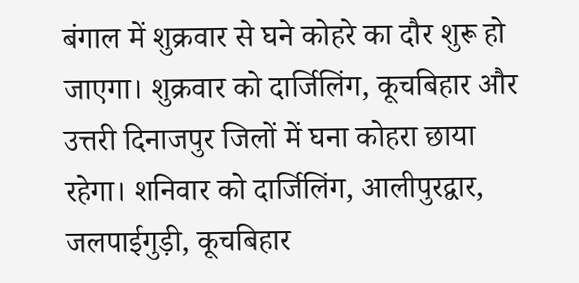बंगाल में शुक्रवार से घने कोहरे का दौर शुरू हो जाएगा। शुक्रवार को दार्जिलिंग, कूचबिहार और उत्तरी दिनाजपुर जिलों में घना कोहरा छाया रहेगा। शनिवार को दार्जिलिंग, आलीपुरद्वार, जलपाईगुड़ी, कूचबिहार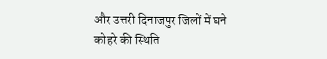और उत्तरी दिनाजपुर जिलों में घने कोहरे की स्थिति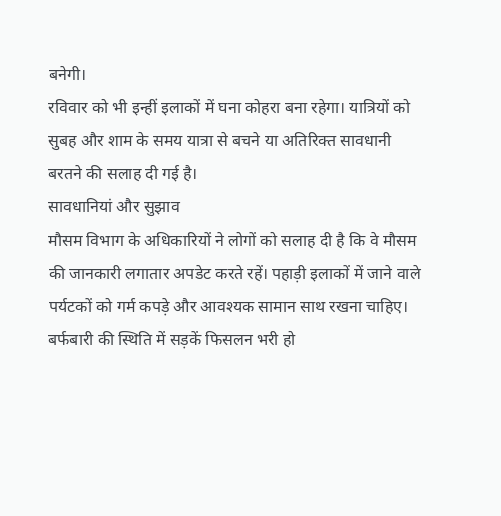बनेगी।
रविवार को भी इन्हीं इलाकों में घना कोहरा बना रहेगा। यात्रियों को सुबह और शाम के समय यात्रा से बचने या अतिरिक्त सावधानी बरतने की सलाह दी गई है।
सावधानियां और सुझाव
मौसम विभाग के अधिकारियों ने लोगों को सलाह दी है कि वे मौसम की जानकारी लगातार अपडेट करते रहें। पहाड़ी इलाकों में जाने वाले पर्यटकों को गर्म कपड़े और आवश्यक सामान साथ रखना चाहिए। बर्फबारी की स्थिति में सड़कें फिसलन भरी हो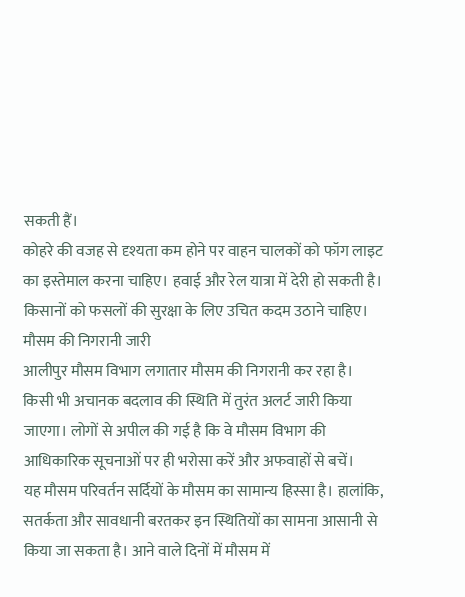सकती हैं।
कोहरे की वजह से दृश्यता कम होने पर वाहन चालकों को फॉग लाइट का इस्तेमाल करना चाहिए। हवाई और रेल यात्रा में देरी हो सकती है। किसानों को फसलों की सुरक्षा के लिए उचित कदम उठाने चाहिए।
मौसम की निगरानी जारी
आलीपुर मौसम विभाग लगातार मौसम की निगरानी कर रहा है। किसी भी अचानक बदलाव की स्थिति में तुरंत अलर्ट जारी किया जाएगा। लोगों से अपील की गई है कि वे मौसम विभाग की आधिकारिक सूचनाओं पर ही भरोसा करें और अफवाहों से बचें।
यह मौसम परिवर्तन सर्दियों के मौसम का सामान्य हिस्सा है। हालांकि, सतर्कता और सावधानी बरतकर इन स्थितियों का सामना आसानी से किया जा सकता है। आने वाले दिनों में मौसम में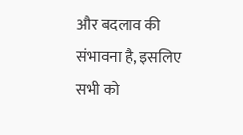और बदलाव की संभावना है, इसलिए सभी को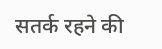सतर्क रहने की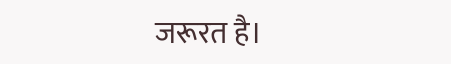जरूरत है।